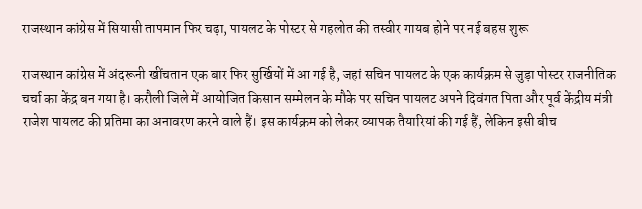राजस्थान कांग्रेस में सियासी तापमान फिर चढ़ा, पायलट के पोस्टर से गहलोत की तस्वीर गायब होने पर नई बहस शुरू

राजस्थान कांग्रेस में अंदरूनी खींचतान एक बार फिर सुर्खियों में आ गई है, जहां सचिन पायलट के एक कार्यक्रम से जुड़ा पोस्टर राजनीतिक चर्चा का केंद्र बन गया है। करौली जिले में आयोजित किसान सम्मेलन के मौके पर सचिन पायलट अपने दिवंगत पिता और पूर्व केंद्रीय मंत्री राजेश पायलट की प्रतिमा का अनावरण करने वाले हैं। इस कार्यक्रम को लेकर व्यापक तैयारियां की गई हैं, लेकिन इसी बीच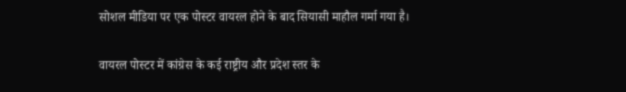सोशल मीडिया पर एक पोस्टर वायरल होने के बाद सियासी माहौल गर्मा गया है।

वायरल पोस्टर में कांग्रेस के कई राष्ट्रीय और प्रदेश स्तर के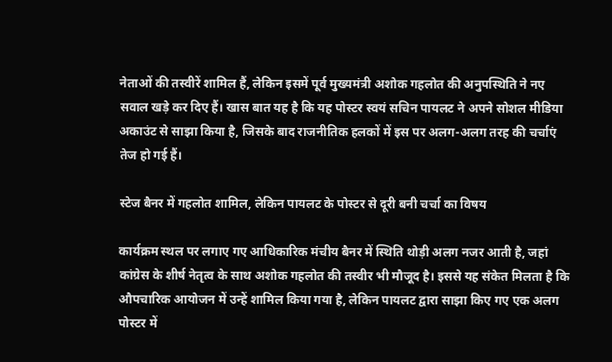नेताओं की तस्वीरें शामिल हैं, लेकिन इसमें पूर्व मुख्यमंत्री अशोक गहलोत की अनुपस्थिति ने नए सवाल खड़े कर दिए हैं। खास बात यह है कि यह पोस्टर स्वयं सचिन पायलट ने अपने सोशल मीडिया अकाउंट से साझा किया है, जिसके बाद राजनीतिक हलकों में इस पर अलग-अलग तरह की चर्चाएं तेज हो गई हैं।

स्टेज बैनर में गहलोत शामिल, लेकिन पायलट के पोस्टर से दूरी बनी चर्चा का विषय

कार्यक्रम स्थल पर लगाए गए आधिकारिक मंचीय बैनर में स्थिति थोड़ी अलग नजर आती है, जहां कांग्रेस के शीर्ष नेतृत्व के साथ अशोक गहलोत की तस्वीर भी मौजूद है। इससे यह संकेत मिलता है कि औपचारिक आयोजन में उन्हें शामिल किया गया है, लेकिन पायलट द्वारा साझा किए गए एक अलग पोस्टर में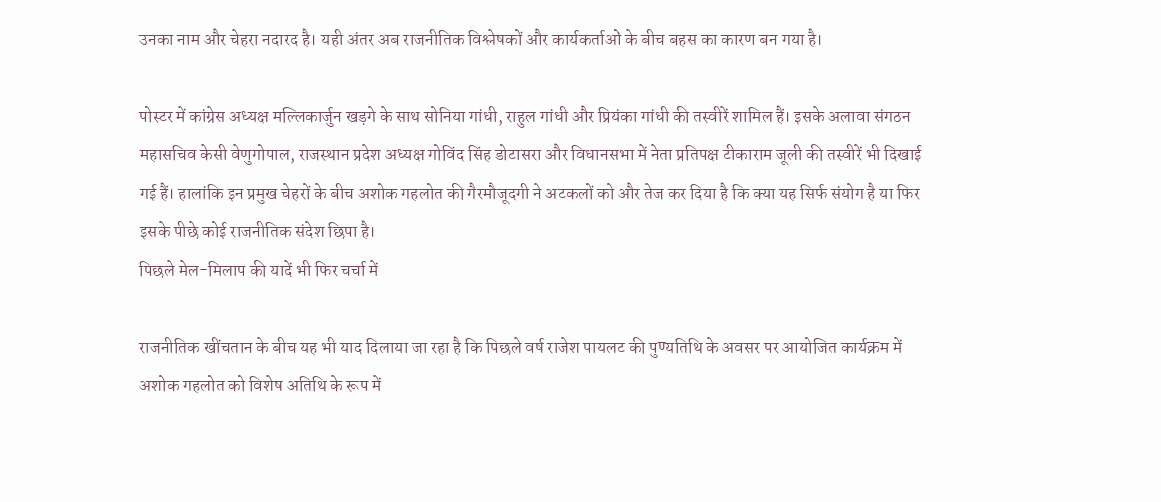उनका नाम और चेहरा नदारद है। यही अंतर अब राजनीतिक विश्लेषकों और कार्यकर्ताओं के बीच बहस का कारण बन गया है।

पोस्टर में कांग्रेस अध्यक्ष मल्लिकार्जुन खड़गे के साथ सोनिया गांधी, राहुल गांधी और प्रियंका गांधी की तस्वीरें शामिल हैं। इसके अलावा संगठन महासचिव केसी वेणुगोपाल, राजस्थान प्रदेश अध्यक्ष गोविंद सिंह डोटासरा और विधानसभा में नेता प्रतिपक्ष टीकाराम जूली की तस्वीरें भी दिखाई गई हैं। हालांकि इन प्रमुख चेहरों के बीच अशोक गहलोत की गैरमौजूदगी ने अटकलों को और तेज कर दिया है कि क्या यह सिर्फ संयोग है या फिर इसके पीछे कोई राजनीतिक संदेश छिपा है।
पिछले मेल-मिलाप की यादें भी फिर चर्चा में

राजनीतिक खींचतान के बीच यह भी याद दिलाया जा रहा है कि पिछले वर्ष राजेश पायलट की पुण्यतिथि के अवसर पर आयोजित कार्यक्रम में अशोक गहलोत को विशेष अतिथि के रूप में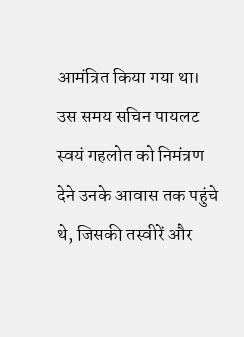आमंत्रित किया गया था। उस समय सचिन पायलट स्वयं गहलोत को निमंत्रण देने उनके आवास तक पहुंचे थे, जिसकी तस्वीरें और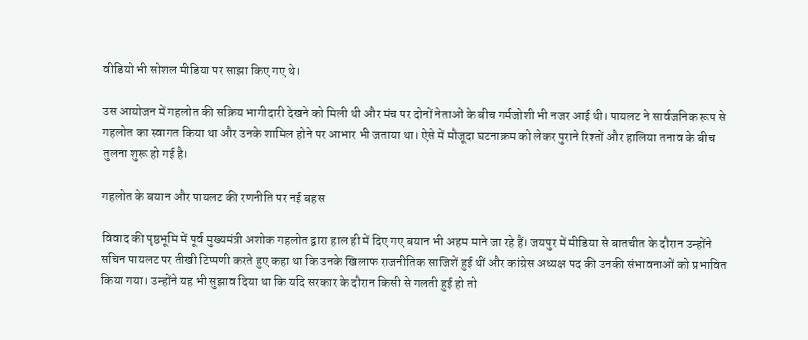वीडियो भी सोशल मीडिया पर साझा किए गए थे।

उस आयोजन में गहलोत की सक्रिय भागीदारी देखने को मिली थी और मंच पर दोनों नेताओं के बीच गर्मजोशी भी नजर आई थी। पायलट ने सार्वजनिक रूप से गहलोत का स्वागत किया था और उनके शामिल होने पर आभार भी जताया था। ऐसे में मौजूदा घटनाक्रम को लेकर पुराने रिश्तों और हालिया तनाव के बीच तुलना शुरू हो गई है।

गहलोत के बयान और पायलट की रणनीति पर नई बहस

विवाद की पृष्ठभूमि में पूर्व मुख्यमंत्री अशोक गहलोत द्वारा हाल ही में दिए गए बयान भी अहम माने जा रहे हैं। जयपुर में मीडिया से बातचीत के दौरान उन्होंने सचिन पायलट पर तीखी टिप्पणी करते हुए कहा था कि उनके खिलाफ राजनीतिक साजिशें हुई थीं और कांग्रेस अध्यक्ष पद की उनकी संभावनाओं को प्रभावित किया गया। उन्होंने यह भी सुझाव दिया था कि यदि सरकार के दौरान किसी से गलती हुई हो तो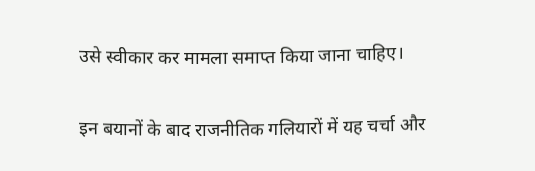उसे स्वीकार कर मामला समाप्त किया जाना चाहिए।

इन बयानों के बाद राजनीतिक गलियारों में यह चर्चा और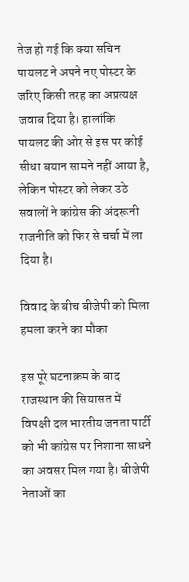तेज हो गई कि क्या सचिन पायलट ने अपने नए पोस्टर के जरिए किसी तरह का अप्रत्यक्ष जवाब दिया है। हालांकि पायलट की ओर से इस पर कोई सीधा बयान सामने नहीं आया है, लेकिन पोस्टर को लेकर उठे सवालों ने कांग्रेस की अंदरूनी राजनीति को फिर से चर्चा में ला दिया है।

विवाद के बीच बीजेपी को मिला हमला करने का मौका

इस पूरे घटनाक्रम के बाद राजस्थान की सियासत में विपक्षी दल भारतीय जनता पार्टी को भी कांग्रेस पर निशाना साधने का अवसर मिल गया है। बीजेपी नेताओं का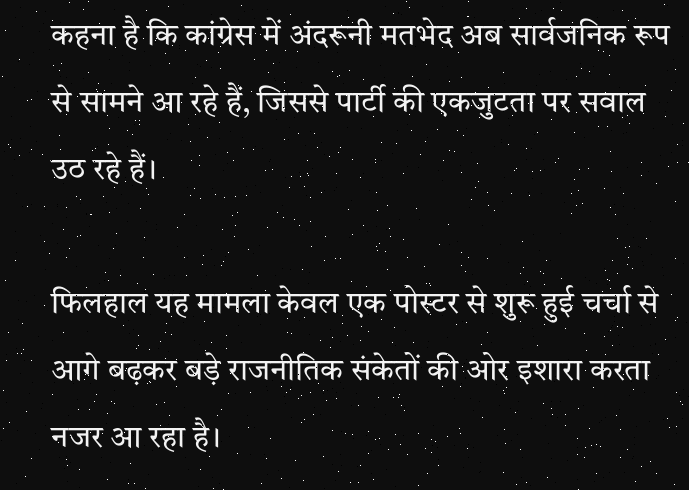कहना है कि कांग्रेस में अंदरूनी मतभेद अब सार्वजनिक रूप से सामने आ रहे हैं, जिससे पार्टी की एकजुटता पर सवाल उठ रहे हैं।

फिलहाल यह मामला केवल एक पोस्टर से शुरू हुई चर्चा से आगे बढ़कर बड़े राजनीतिक संकेतों की ओर इशारा करता नजर आ रहा है।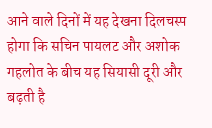आने वाले दिनों में यह देखना दिलचस्प होगा कि सचिन पायलट और अशोक गहलोत के बीच यह सियासी दूरी और बढ़ती है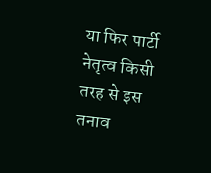या फिर पार्टी नेतृत्व किसी तरह से इस तनाव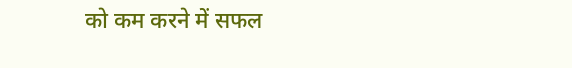को कम करने में सफल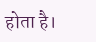होता है।